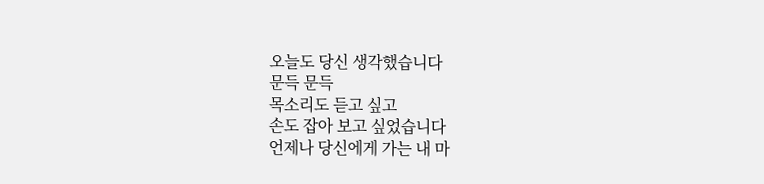오늘도 당신 생각했습니다
문득 문득
목소리도 듣고 싶고
손도 잡아 보고 싶었습니다
언제나 당신에게 가는 내 마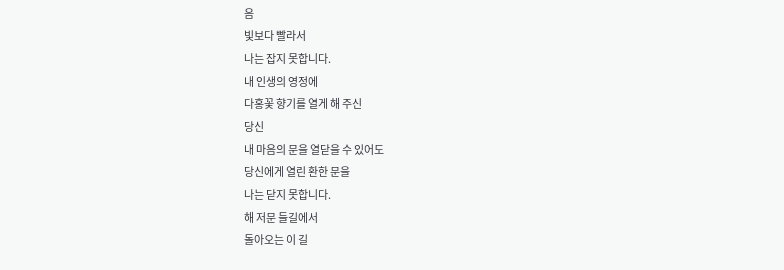음
빛보다 빨라서
나는 잡지 못합니다.
내 인생의 영정에
다홍꽃 향기를 열게 해 주신
당신
내 마음의 문을 열닫을 수 있어도
당신에게 열린 환한 문을
나는 닫지 못합니다.
해 저문 들길에서
돌아오는 이 길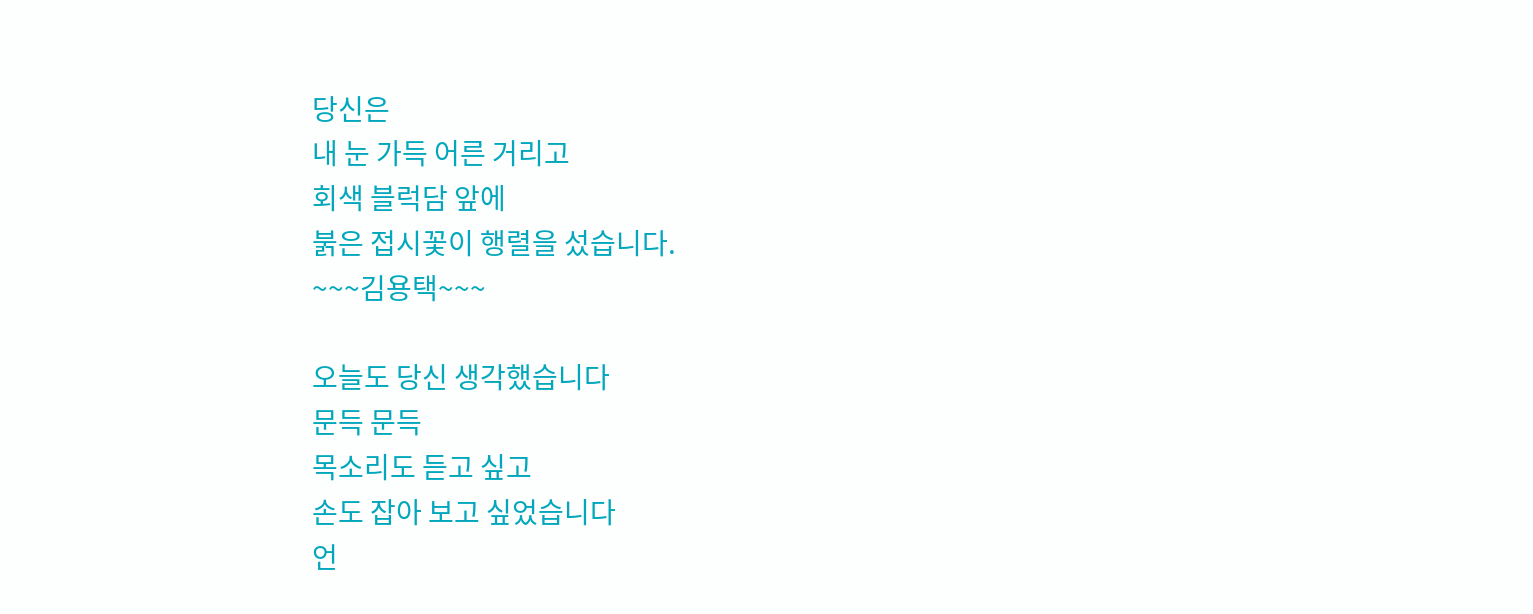당신은
내 눈 가득 어른 거리고
회색 블럭담 앞에
붉은 접시꽃이 행렬을 섰습니다.
~~~김용택~~~

오늘도 당신 생각했습니다
문득 문득
목소리도 듣고 싶고
손도 잡아 보고 싶었습니다
언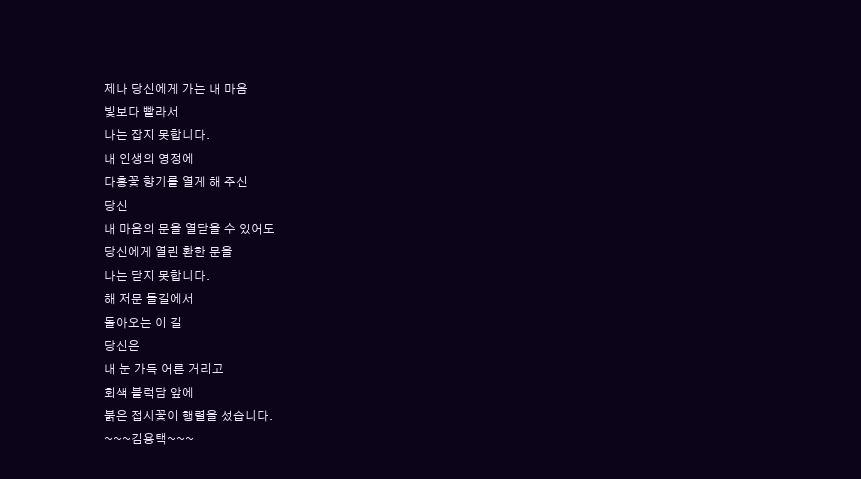제나 당신에게 가는 내 마음
빛보다 빨라서
나는 잡지 못합니다.
내 인생의 영정에
다홍꽃 향기를 열게 해 주신
당신
내 마음의 문을 열닫을 수 있어도
당신에게 열린 환한 문을
나는 닫지 못합니다.
해 저문 들길에서
돌아오는 이 길
당신은
내 눈 가득 어른 거리고
회색 블럭담 앞에
붉은 접시꽃이 행렬을 섰습니다.
~~~김용택~~~